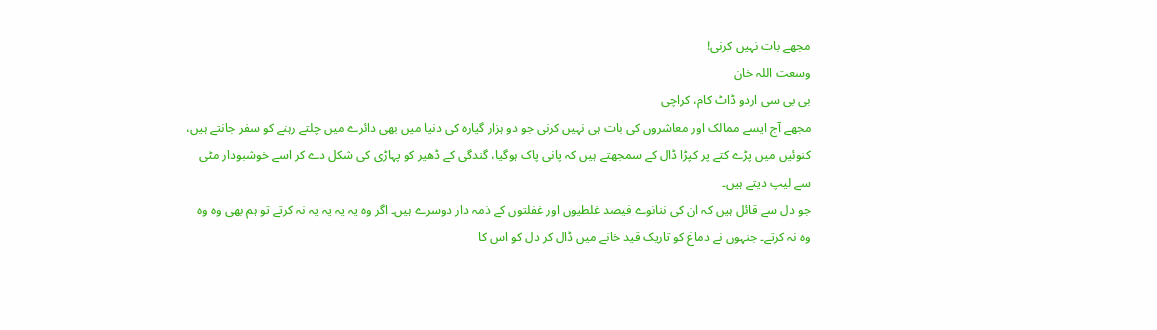مجھے بات نہیں کرنی!
وسعت اللہ خان
بی بی سی اردو ڈاٹ کام، کراچی
مجھے آج ایسے ممالک اور معاشروں کی بات ہی نہیں کرنی جو دو ہزار گیارہ کی دنیا میں بھی دائرے میں چلتے رہنے کو سفر جانتے ہیں، کنوئیں میں پڑے کتے پر کپڑا ڈال کے سمجھتے ہیں کہ پانی پاک ہوگیا، گندگی کے ڈھیر کو پہاڑی کی شکل دے کر اسے خوشبودار مٹی سے لیپ دیتے ہیں۔
جو دل سے قائل ہیں کہ ان کی ننانوے فیصد غلطیوں اور غفلتوں کے ذمہ دار دوسرے ہیں۔ اگر وہ یہ یہ یہ یہ نہ کرتے تو ہم بھی وہ وہ وہ نہ کرتے۔ جنہوں نے دماغ کو تاریک قید خانے میں ڈال کر دل کو اس کا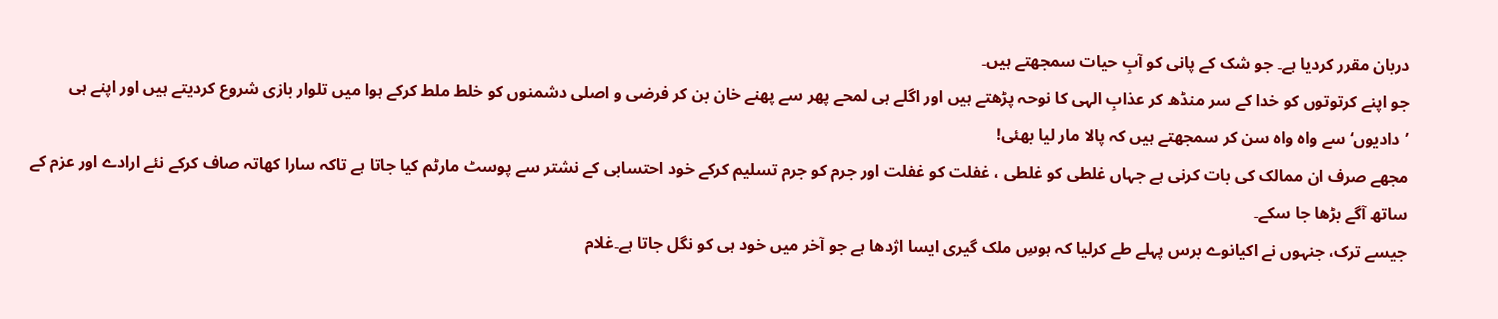دربان مقرر کردیا ہے۔ جو شک کے پانی کو آبِ حیات سمجھتے ہیں۔
جو اپنے کرتوتوں کو خدا کے سر منڈھ کر عذابِ الہی کا نوحہ پڑھتے ہیں اور اگلے ہی لمحے پھر سے پھنے خان بن کر فرضی و اصلی دشمنوں کو خلط ملط کرکے ہوا میں تلوار بازی شروع کردیتے ہیں اور اپنے ہی ’دادیوں‘ سے واہ واہ سن کر سمجھتے ہیں کہ پالا مار لیا بھئی!
مجھے صرف ان ممالک کی بات کرنی ہے جہاں غلطی کو غلطی ، غفلت کو غفلت اور جرم کو جرم تسلیم کرکے خود احتسابی کے نشتر سے پوسٹ مارٹم کیا جاتا ہے تاکہ سارا کھاتہ صاف کرکے نئے ارادے اور عزم کے ساتھ آگے بڑھا جا سکے۔
جیسے ترک، جنہوں نے اکیانوے برس پہلے طے کرلیا کہ ہوسِ ملک گیری ایسا اژدھا ہے جو آخر میں خود ہی کو نگل جاتا ہے۔غلام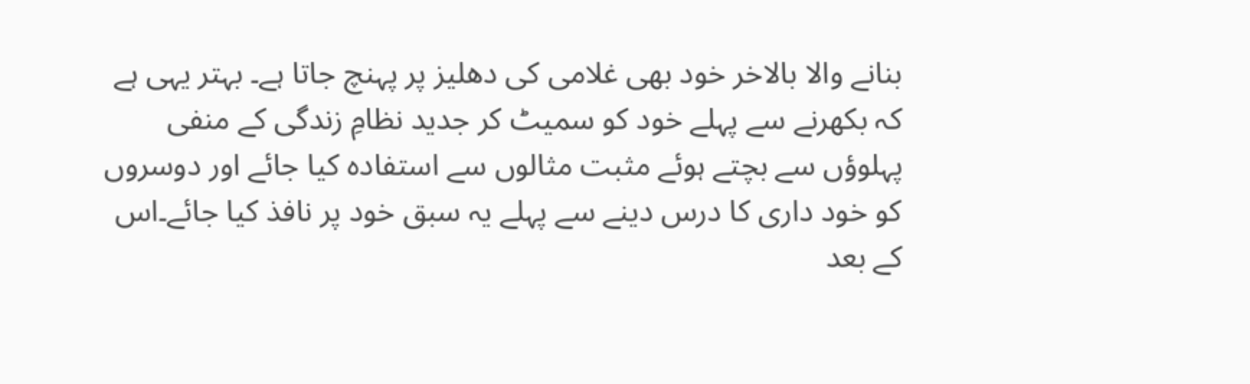بنانے والا بالاخر خود بھی غلامی کی دھلیز پر پہنچ جاتا ہے۔ بہتر یہی ہے کہ بکھرنے سے پہلے خود کو سمیٹ کر جدید نظامِ زندگی کے منفی پہلوؤں سے بچتے ہوئے مثبت مثالوں سے استفادہ کیا جائے اور دوسروں کو خود داری کا درس دینے سے پہلے یہ سبق خود پر نافذ کیا جائے۔اس کے بعد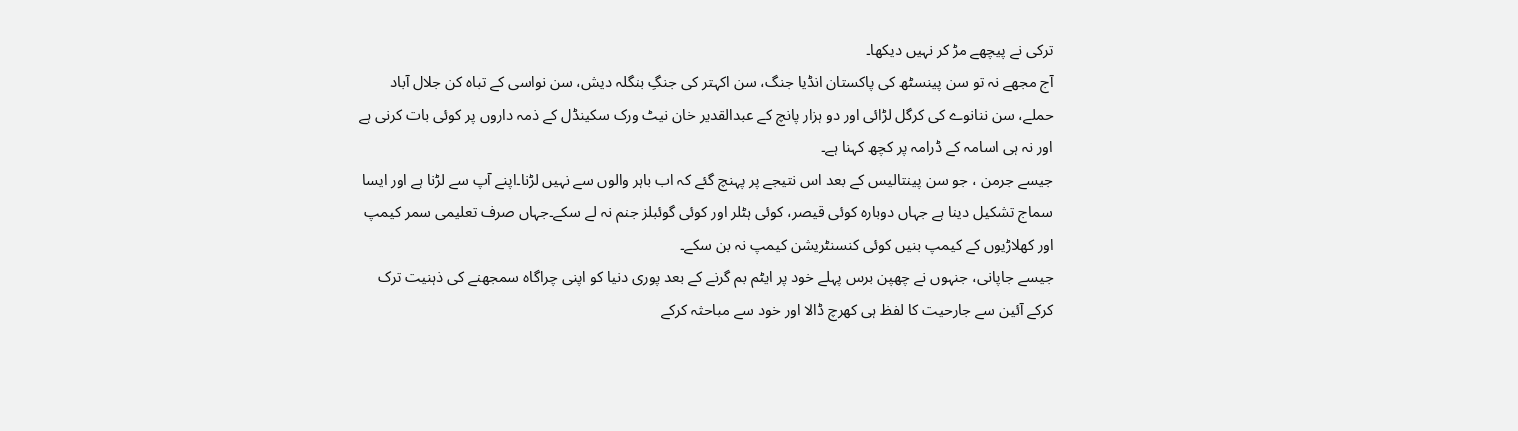ترکی نے پیچھے مڑ کر نہیں دیکھا۔
آج مجھے نہ تو سن پینسٹھ کی پاکستان انڈیا جنگ، سن اکہتر کی جنگِ بنگلہ دیش، سن نواسی کے تباہ کن جلال آباد حملے، سن ننانوے کی کرگل لڑائی اور دو ہزار پانچ کے عبدالقدیر خان نیٹ ورک سکینڈل کے ذمہ داروں پر کوئی بات کرنی ہے اور نہ ہی اسامہ کے ڈرامہ پر کچھ کہنا ہے۔
جیسے جرمن ، جو سن پینتالیس کے بعد اس نتیجے پر پہنچ گئے کہ اب باہر والوں سے نہیں لڑنا۔اپنے آپ سے لڑنا ہے اور ایسا سماج تشکیل دینا ہے جہاں دوبارہ کوئی قیصر، کوئی ہٹلر اور کوئی گوئبلز جنم نہ لے سکے۔جہاں صرف تعلیمی سمر کیمپ اور کھلاڑیوں کے کیمپ بنیں کوئی کنسنٹریشن کیمپ نہ بن سکے۔
جیسے جاپانی، جنہوں نے چھپن برس پہلے خود پر ایٹم بم گرنے کے بعد پوری دنیا کو اپنی چراگاہ سمجھنے کی ذہنیت ترک کرکے آئین سے جارحیت کا لفظ ہی کھرچ ڈالا اور خود سے مباحثہ کرکے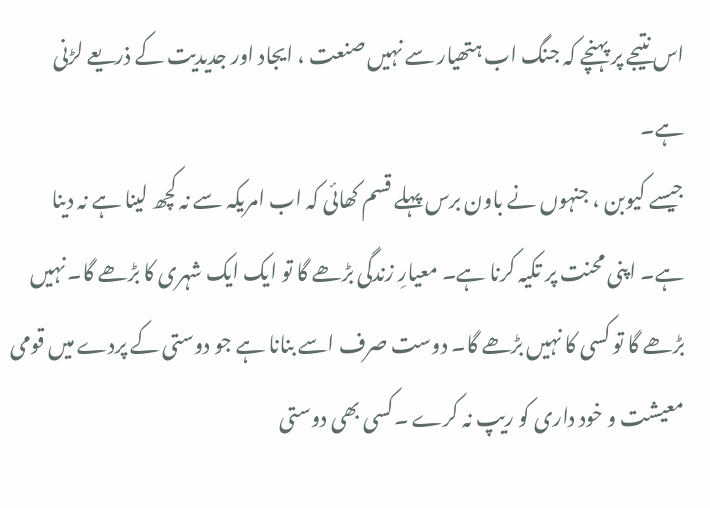اس نتیجے پر پہنچے کہ جنگ اب ہتھیار سے نہیں صنعت ، ایجاد اور جدیدیت کے ذریعے لڑنی ہے۔
جیسے کیوبن ، جنہوں نے باون برس پہلے قسم کھائی کہ اب امریکہ سے نہ کچھ لینا ہے نہ دینا ہے۔ اپنی محنت پر تکیہ کرنا ہے۔ معیارِ زندگی بڑھے گا تو ایک ایک شہری کا بڑھے گا۔ نہیں بڑھے گا تو کسی کا نہیں بڑھے گا۔ دوست صرف اسے بنانا ہے جو دوستی کے پردے میں قومی معیشت و خود داری کو ریپ نہ کرے ۔کسی بھی دوستی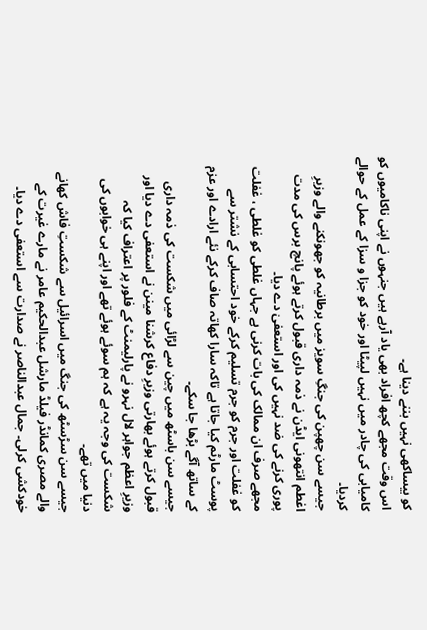کو بیساکھی نہیں بننے دینا ہے۔
اس وقت مجھے کچھ افراد بھی یاد آرہے ہیں جنہوں نے اپنی ناکامیوں کو کامیابی کی چادر میں نہیں لپیٹا اور خود کو جزا و سزا کے عمل کے حوالے کردیا۔
جیسے سن چھپن کی جنگِ سویز میں برطانیہ کو جھونکنے والے وزیرِ اغطم انتھونی ایڈن نے ذمہ داری قبول کرتے ہوئے پانچ برس کی مدت پوری کرنے کی ضد نہیں کی اور استعفیٰ دے دیا۔
مجھے صرف ان ممالک کی بات کرنی ہے جہاں غلطی کو غلطی ، غفلت کو غفلت اور جرم کو جرم تسلیم کرکے خود احتسابی کے نشتر سے پوسٹ مارٹم کیا جاتا ہے تاکہ سارا کھاتہ صاف کرکے نئے ارادے اور عزم کے ساتھ آگے بڑھا جا سکے۔
جیسے سن باسٹھ میں چین سے لڑائی میں شکست کی ذمہ داری قبول کرتے ہوئے بھارتی وزیرِ دفاع کرشنا مینن نے استعفی دے دیا اور وزیرِ اعظم جواہر لال نہرو نے پارلیمنٹ کے فلور پر اعتراف کیا کہ شکست کی وجہ یہ ہے کہ ہم سوئے ہوئے تھے اور اپنے ہی خوابوں کی دنیا میں تھے۔
جیسے سن سڑسٹھ کی جنگ میں اسرائیل سے شکستِ فاش کھانے والے مصری کمانڈر فیلڈ مارشل عبدالحکیم عامر نے مارے غیرت کے خودکشی کرلی۔ جمال عبدالناصر نے صدارت سے استعفی دے دیا۔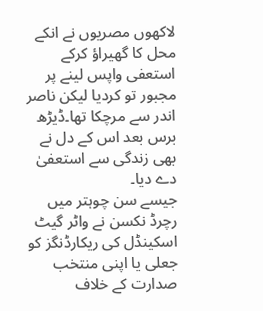لاکھوں مصریوں نے انکے محل کا گھیراؤ کرکے استعفی واپس لینے پر مجبور تو کردیا لیکن ناصر اندر سے مرچکا تھا۔ڈیڑھ برس بعد اس کے دل نے بھی زندگی سے استعفیٰ دے دیا۔
جیسے سن چوہتر میں رچرڈ نکسن نے واٹر گیٹ اسکینڈل کی ریکارڈنگز کو جعلی یا اپنی منتخب صدارت کے خلاف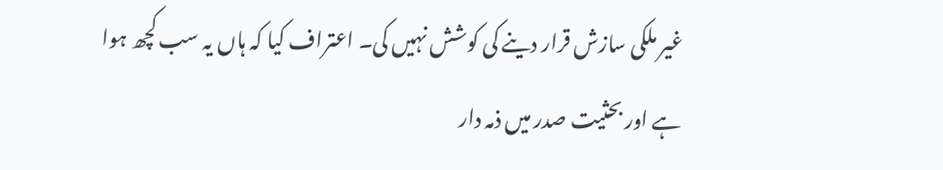غیر ملکی سازش قرار دینے کی کوشش نہیں کی۔ اعتراف کیا کہ ہاں یہ سب کچھ ہوا ہے اور بحثیت صدر میں ذمہ دار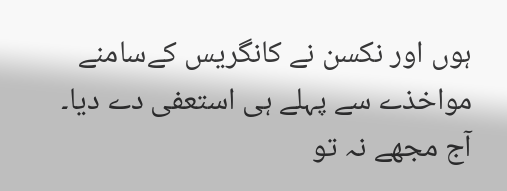ہوں اور نکسن نے کانگریس کےسامنے مواخذے سے پہلے ہی استعفی دے دیا۔
آج مجھے نہ تو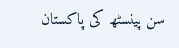سن پینسٹھ کی پاکستان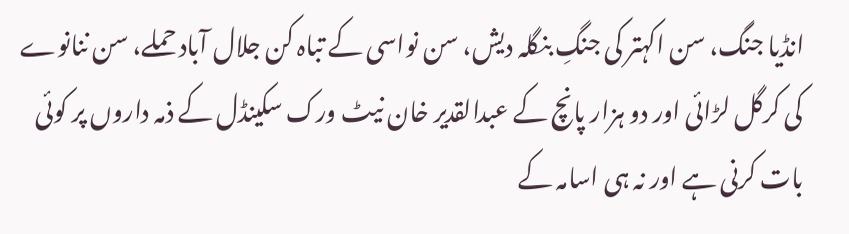انڈیا جنگ، سن اکہتر کی جنگِ بنگلہ دیش، سن نواسی کے تباہ کن جلال آباد حملے، سن ننانوے کی کرگل لڑائی اور دو ہزار پانچ کے عبدالقدیر خان نیٹ ورک سکینڈل کے ذمہ داروں پر کوئی بات کرنی ہے اور نہ ہی اسامہ کے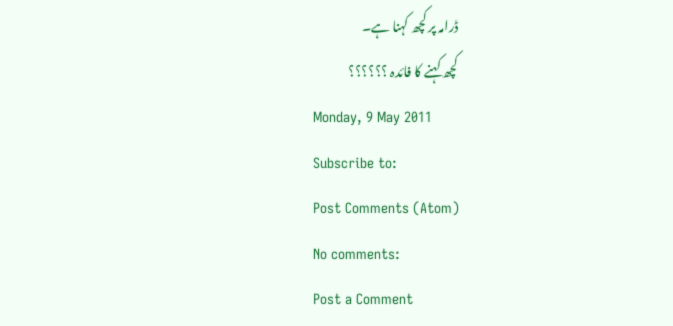ڈرامہ پر کچھ کہنا ہے۔
کچھ کہنے کا فائدہ ؟؟؟؟؟؟
Monday, 9 May 2011
Subscribe to:
Post Comments (Atom)
No comments:
Post a Comment